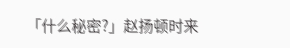「什么秘密?」赵扬顿时来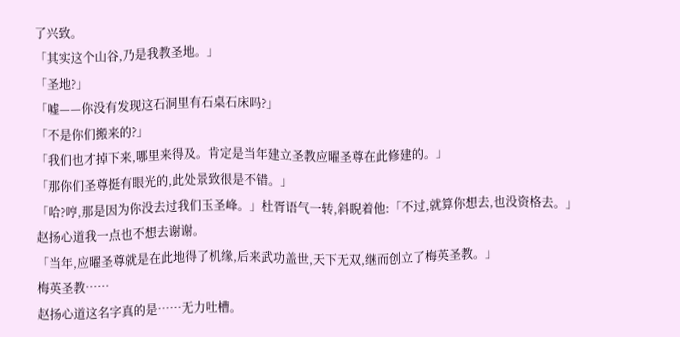了兴致。
「其实这个山谷,乃是我教圣地。」
「圣地?」
「嘘——你没有发现这石洞里有石桌石床吗?」
「不是你们搬来的?」
「我们也才掉下来,哪里来得及。肯定是当年建立圣教应曜圣尊在此修建的。」
「那你们圣尊挺有眼光的,此处景致很是不错。」
「哈?哼,那是因为你没去过我们玉圣峰。」杜胥语气一转,斜睨着他:「不过,就算你想去,也没资格去。」
赵扬心道我一点也不想去谢谢。
「当年,应曜圣尊就是在此地得了机缘,后来武功盖世,天下无双,继而创立了梅英圣教。」
梅英圣教……
赵扬心道这名字真的是……无力吐槽。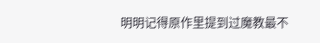明明记得原作里提到过魔教最不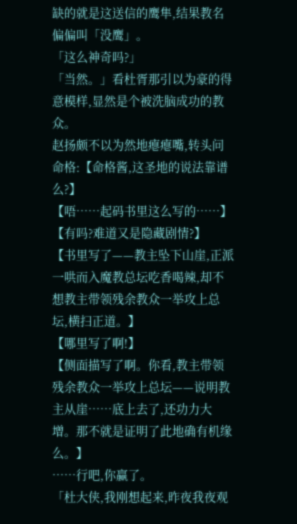缺的就是这送信的鹰隼,结果教名偏偏叫「没鹰」。
「这么神奇吗?」
「当然。」看杜胥那引以为豪的得意模样,显然是个被洗脑成功的教众。
赵扬颇不以为然地瘪瘪嘴,转头问命格:【命格酱,这圣地的说法靠谱么?】
【唔……起码书里这么写的……】
【有吗?难道又是隐藏剧情?】
【书里写了——教主坠下山崖,正派一哄而入魔教总坛吃香喝辣,却不想教主带领残余教众一举攻上总坛,横扫正道。】
【哪里写了啊!】
【侧面描写了啊。你看,教主带领残余教众一举攻上总坛——说明教主从崖……底上去了,还功力大增。那不就是证明了此地确有机缘么。】
……行吧,你赢了。
「杜大侠,我刚想起来,昨夜我夜观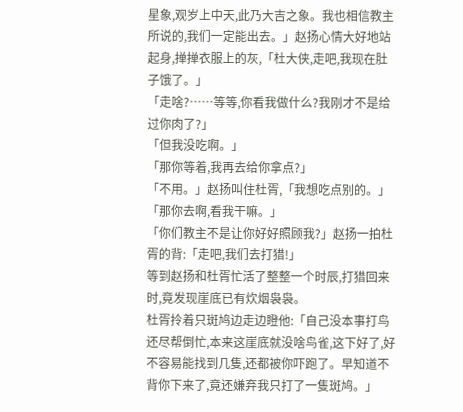星象,观岁上中天,此乃大吉之象。我也相信教主所说的,我们一定能出去。」赵扬心情大好地站起身,掸掸衣服上的灰,「杜大侠,走吧,我现在肚子饿了。」
「走啥?……等等,你看我做什么?我刚才不是给过你肉了?」
「但我没吃啊。」
「那你等着,我再去给你拿点?」
「不用。」赵扬叫住杜胥,「我想吃点别的。」
「那你去啊,看我干嘛。」
「你们教主不是让你好好照顾我?」赵扬一拍杜胥的背:「走吧,我们去打猎!」
等到赵扬和杜胥忙活了整整一个时辰,打猎回来时,竟发现崖底已有炊烟袅袅。
杜胥拎着只斑鸠边走边瞪他:「自己没本事打鸟还尽帮倒忙,本来这崖底就没啥鸟雀,这下好了,好不容易能找到几隻,还都被你吓跑了。早知道不背你下来了,竟还嫌弃我只打了一隻斑鸠。」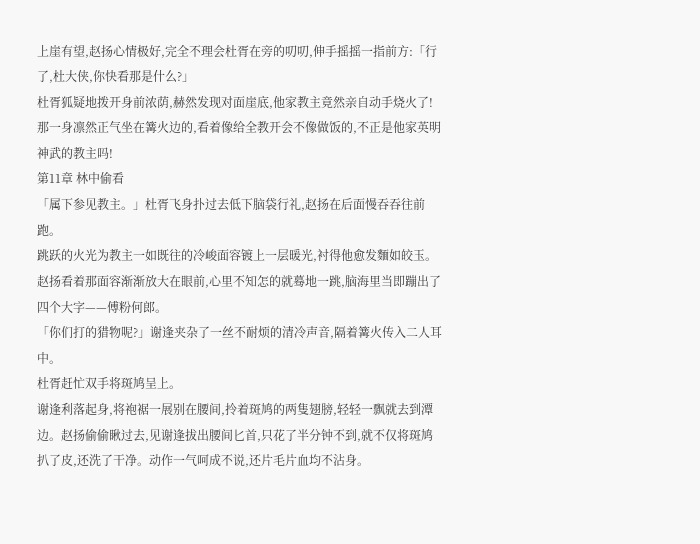上崖有望,赵扬心情极好,完全不理会杜胥在旁的叨叨,伸手摇摇一指前方:「行了,杜大侠,你快看那是什么?」
杜胥狐疑地拨开身前浓荫,赫然发现对面崖底,他家教主竟然亲自动手烧火了!
那一身凛然正气坐在篝火边的,看着像给全教开会不像做饭的,不正是他家英明神武的教主吗!
第11章 林中偷看
「属下参见教主。」杜胥飞身扑过去低下脑袋行礼,赵扬在后面慢吞吞往前跑。
跳跃的火光为教主一如既往的冷峻面容镀上一层暖光,衬得他愈发麵如皎玉。
赵扬看着那面容渐渐放大在眼前,心里不知怎的就蓦地一跳,脑海里当即蹦出了四个大字——傅粉何郎。
「你们打的猎物呢?」谢逢夹杂了一丝不耐烦的清冷声音,隔着篝火传入二人耳中。
杜胥赶忙双手将斑鸠呈上。
谢逢利落起身,将袍裾一展别在腰间,拎着斑鸠的两隻翅膀,轻轻一飘就去到潭边。赵扬偷偷瞅过去,见谢逢拔出腰间匕首,只花了半分钟不到,就不仅将斑鸠扒了皮,还洗了干净。动作一气呵成不说,还片毛片血均不沾身。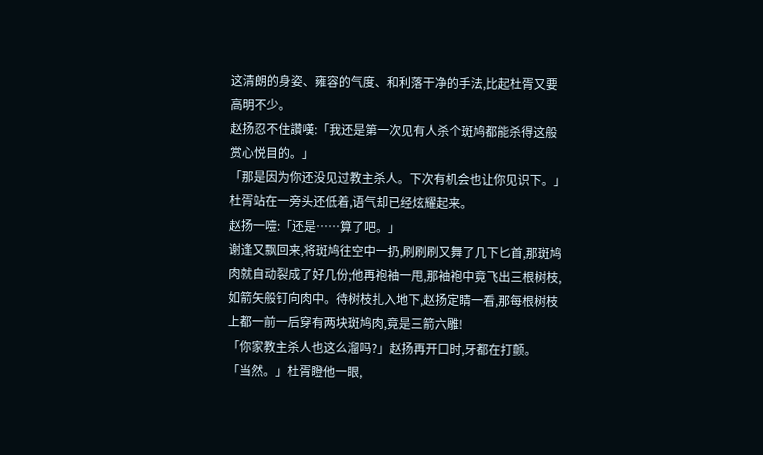这清朗的身姿、雍容的气度、和利落干净的手法,比起杜胥又要高明不少。
赵扬忍不住讚嘆:「我还是第一次见有人杀个斑鸠都能杀得这般赏心悦目的。」
「那是因为你还没见过教主杀人。下次有机会也让你见识下。」杜胥站在一旁头还低着,语气却已经炫耀起来。
赵扬一噎:「还是……算了吧。」
谢逢又飘回来,将斑鸠往空中一扔,刷刷刷又舞了几下匕首,那斑鸠肉就自动裂成了好几份;他再袍袖一甩,那袖袍中竟飞出三根树枝,如箭矢般钉向肉中。待树枝扎入地下,赵扬定睛一看,那每根树枝上都一前一后穿有两块斑鸠肉,竟是三箭六雕!
「你家教主杀人也这么溜吗?」赵扬再开口时,牙都在打颤。
「当然。」杜胥瞪他一眼,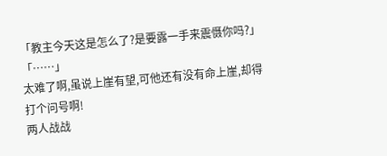「教主今天这是怎么了?是要露一手来震慑你吗?」
「……」
太难了啊,虽说上崖有望,可他还有没有命上崖,却得打个问号啊!
两人战战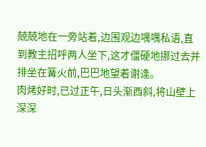兢兢地在一旁站着,边围观边喁喁私语,直到教主招呼两人坐下,这才僵硬地挪过去并排坐在篝火前,巴巴地望着谢逢。
肉烤好时,已过正午,日头渐西斜,将山壁上深深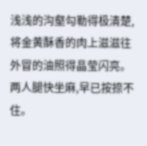浅浅的沟壑勾勒得极清楚,将金黄酥香的肉上滋滋往外冒的油照得晶莹闪亮。
两人腿快坐麻,早已按捺不住。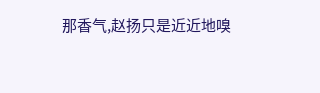那香气,赵扬只是近近地嗅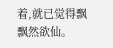着,就已觉得飘飘然欲仙。